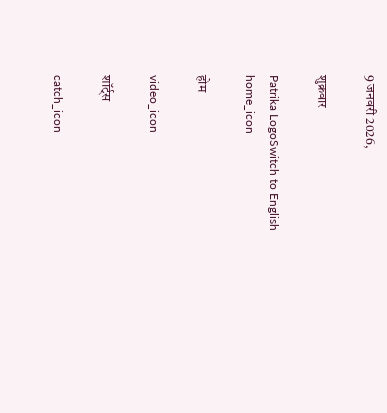9 जनवरी 2026,

शुक्रवार

Patrika LogoSwitch to English
home_icon

होम

video_icon

शॉर्ट्स

catch_icon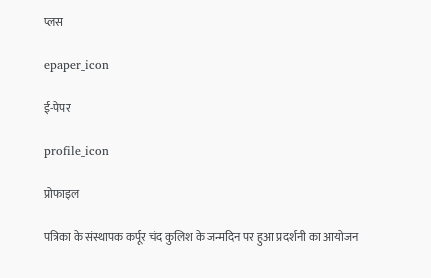प्लस

epaper_icon

ई-पेपर

profile_icon

प्रोफाइल

पत्रिका के संस्थापक कर्पूर चंद कुलिश के जन्मदिन पर हुआ प्रदर्शनी का आयोजन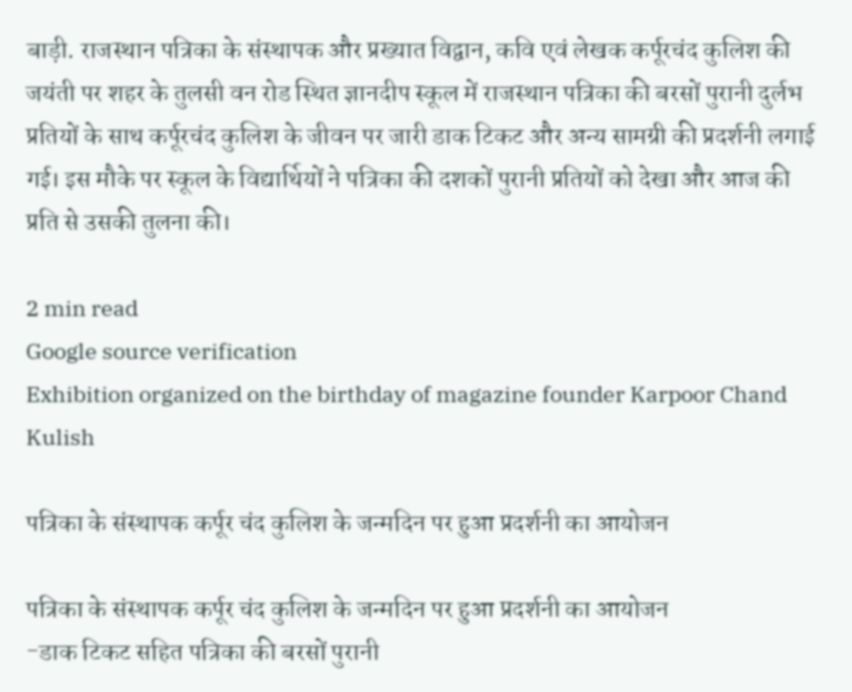बाड़ी. राजस्थान पत्रिका के संस्थापक और प्रख्यात विद्वान, कवि एवं लेखक कर्पूरचंद कुलिश की जयंती पर शहर के तुलसी वन रोड स्थित ज्ञानदीप स्कूल में राजस्थान पत्रिका की बरसों पुरानी दुर्लभ प्रतियों के साथ कर्पूरचंद कुलिश के जीवन पर जारी डाक टिकट और अन्य सामग्री की प्रदर्शनी लगाई गई। इस मौके पर स्कूल के विद्यार्थियों ने पत्रिका की दशकों पुरानी प्रतियों को देखा और आज की प्रति से उसकी तुलना की।

2 min read
Google source verification
Exhibition organized on the birthday of magazine founder Karpoor Chand Kulish

पत्रिका के संस्थापक कर्पूर चंद कुलिश के जन्मदिन पर हुआ प्रदर्शनी का आयोजन

पत्रिका के संस्थापक कर्पूर चंद कुलिश के जन्मदिन पर हुआ प्रदर्शनी का आयोजन
-डाक टिकट सहित पत्रिका की बरसों पुरानी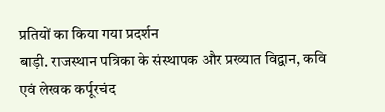प्रतियों का किया गया प्रदर्शन
बाड़ी. राजस्थान पत्रिका के संस्थापक और प्रख्यात विद्वान, कवि एवं लेखक कर्पूरचंद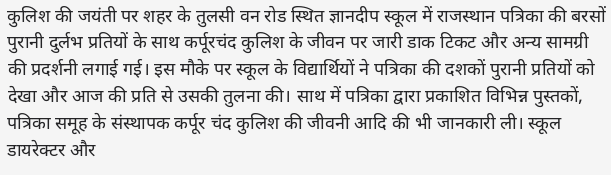कुलिश की जयंती पर शहर के तुलसी वन रोड स्थित ज्ञानदीप स्कूल में राजस्थान पत्रिका की बरसों पुरानी दुर्लभ प्रतियों के साथ कर्पूरचंद कुलिश के जीवन पर जारी डाक टिकट और अन्य सामग्री की प्रदर्शनी लगाई गई। इस मौके पर स्कूल के विद्यार्थियों ने पत्रिका की दशकों पुरानी प्रतियों को देखा और आज की प्रति से उसकी तुलना की। साथ में पत्रिका द्वारा प्रकाशित विभिन्न पुस्तकों, पत्रिका समूह के संस्थापक कर्पूर चंद कुलिश की जीवनी आदि की भी जानकारी ली। स्कूल डायरेक्टर और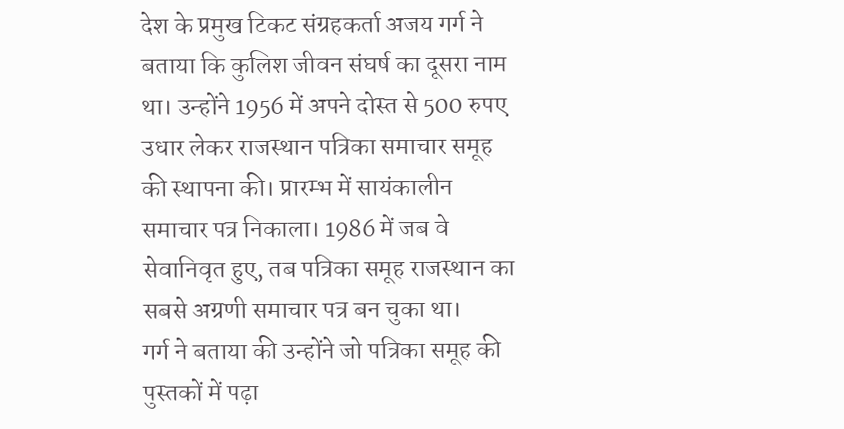देश के प्रमुख टिकट संग्रहकर्ता अजय गर्ग ने बताया कि कुलिश जीवन संघर्ष का दूसरा नाम था। उन्होंने 1956 में अपने दोस्त से 500 रुपए उधार लेकर राजस्थान पत्रिका समाचार समूह की स्थापना की। प्रारम्भ में सायंकालीन समाचार पत्र निकाला। 1986 में जब वे सेवानिवृत हुए, तब पत्रिका समूह राजस्थान का सबसे अग्रणी समाचार पत्र बन चुका था।
गर्ग ने बताया की उन्होंने जो पत्रिका समूह की पुस्तकों में पढ़ा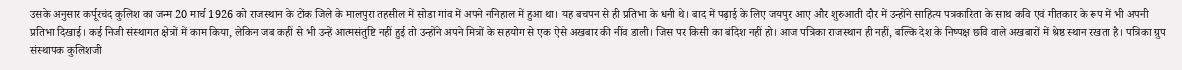उसके अनुसार कर्पूरचंद कुलिश का जन्म 20 मार्च 1926 को राजस्थान के टोंक जिले के मालपुरा तहसील में सोडा गांव में अपने ननिहाल में हुआ था। यह बचपन से ही प्रतिभा के धनी थे। बाद में पढ़ाई के लिए जयपुर आए और शुरुआती दौर में उन्होंने साहित्य पत्रकारिता के साथ कवि एवं गीतकार के रूप में भी अपनी प्रतिभा दिखाई। कई निजी संस्थागत क्षेत्रों में काम किया, लेकिन जब कहीं से भी उन्हें आत्मसंतुष्टि नहीं हुई तो उन्होंने अपने मित्रों के सहयोग से एक ऐसे अखबार की नींव डाली। जिस पर किसी का बंदिश नहीं हो। आज पत्रिका राजस्थान ही नहीं, बल्कि देश के निष्पक्ष छवि वाले अखबारों में श्रेष्ठ स्थान रखता है। पत्रिका ग्रुप संस्थापक कुलिशजी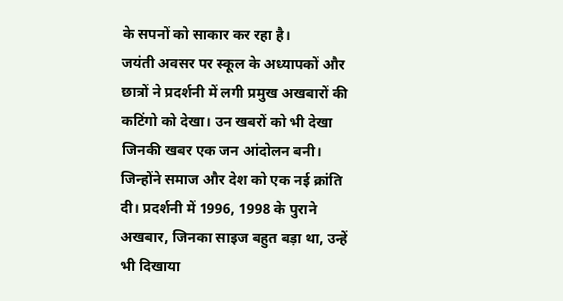के सपनों को साकार कर रहा है।
जयंती अवसर पर स्कूल के अध्यापकों और छात्रों ने प्रदर्शनी में लगी प्रमुख अखबारों की कटिंगो को देखा। उन खबरों को भी देखा जिनकी खबर एक जन आंदोलन बनी। जिन्होंने समाज और देश को एक नई क्रांति दी। प्रदर्शनी में 1996, 1998 के पुराने अखबार, जिनका साइज बहुत बड़ा था, उन्हें भी दिखाया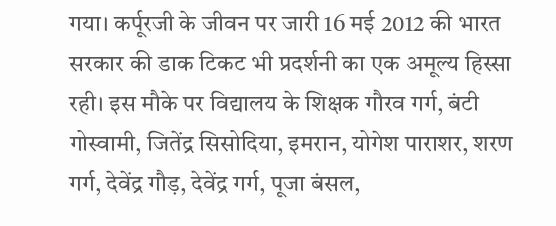गया। कर्पूरजी के जीवन पर जारी 16 मई 2012 की भारत सरकार की डाक टिकट भी प्रदर्शनी का एक अमूल्य हिस्सा रही। इस मौके पर विद्यालय के शिक्षक गौरव गर्ग, बंटी गोस्वामी, जितेंद्र सिसोदिया, इमरान, योगेश पाराशर, शरण गर्ग, देवेंद्र गौड़, देवेंद्र गर्ग, पूजा बंसल,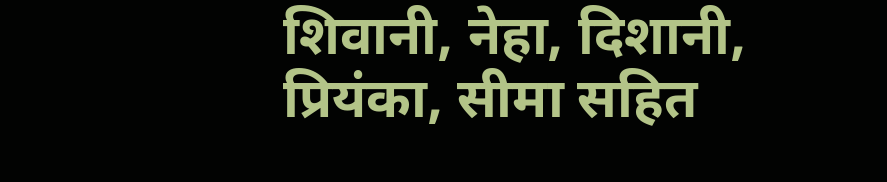शिवानी, नेहा, दिशानी, प्रियंका, सीमा सहित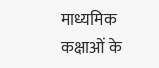माध्यमिक कक्षाओं के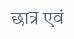छात्र एवं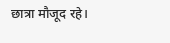छात्रा मौजूद रहे।